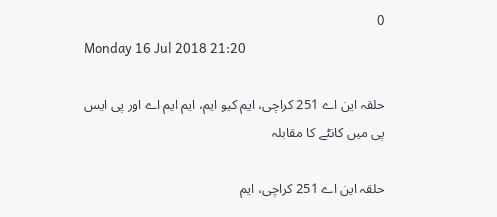0
Monday 16 Jul 2018 21:20

حلقہ این اے 251 کراچی، ایم کیو ایم، ایم ایم اے اور پی ایس پی میں کانٹے کا مقابلہ

حلقہ این اے 251 کراچی، ایم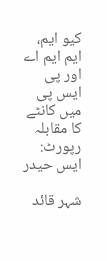کیو ایم، ایم ایم اے اور پی ایس پی میں کانٹے کا مقابلہ
رپورٹ: ایس حیدر

شہر قائد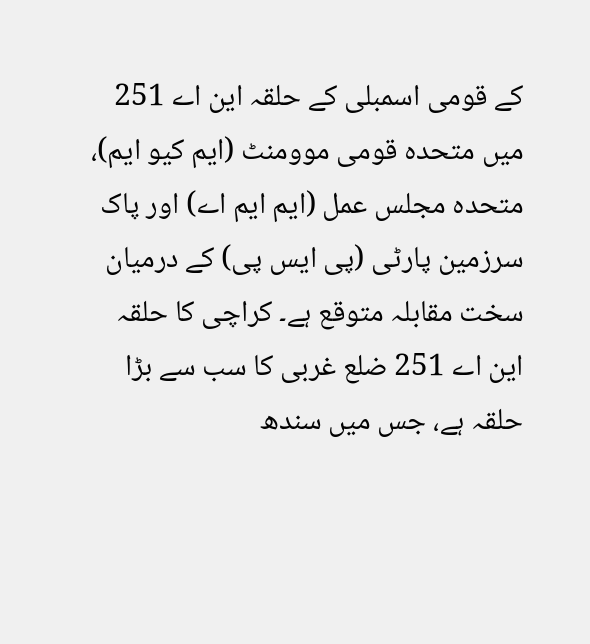کے قومی اسمبلی کے حلقہ این اے 251 میں متحدہ قومی موومنٹ (ایم کیو ایم)، متحدہ مجلس عمل (ایم ایم اے) اور پاک سرزمین پارٹی (پی ایس پی) کے درمیان سخت مقابلہ متوقع ہے۔ کراچی کا حلقہ این اے 251 ضلع غربی کا سب سے بڑا حلقہ ہے، جس میں سندھ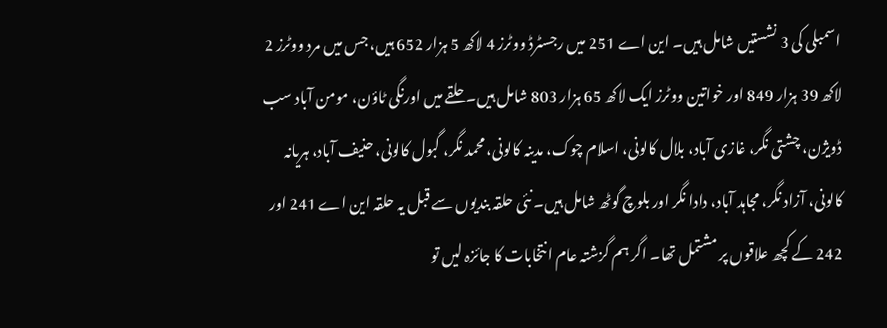اسمبلی کی 3 نشستیں شامل ہیں۔ این اے 251 میں رجسٹرڈ ووٹرز 4 لاکھ 5 ہزار 652 ہیں، جس میں مرد ووٹرز 2 لاکھ 39 ہزار 849 اور خواتین ووٹرز ایک لاکھ 65 ہزار 803 شامل ہیں۔ حلقے میں اورنگی ٹاؤن، مومن آباد سب ڈویژن، چشتی نگر، غازی آباد، بلال کالونی، اسلام چوک، مدینہ کالونی، محمد نگر، گبول کالونی، حنیف آباد، ہریانہ کالونی، آزاد نگر، مجاہد آباد، دادا نگر اور بلوچ گوٹھ شامل ہیں۔ نئی حلقہ بندیوں سے قبل یہ حلقہ این اے 241 اور 242 کے کچھ علاقوں پر مشتمل تھا۔ اگر ہم گزشتہ عام انتخابات کا جائزہ لیں تو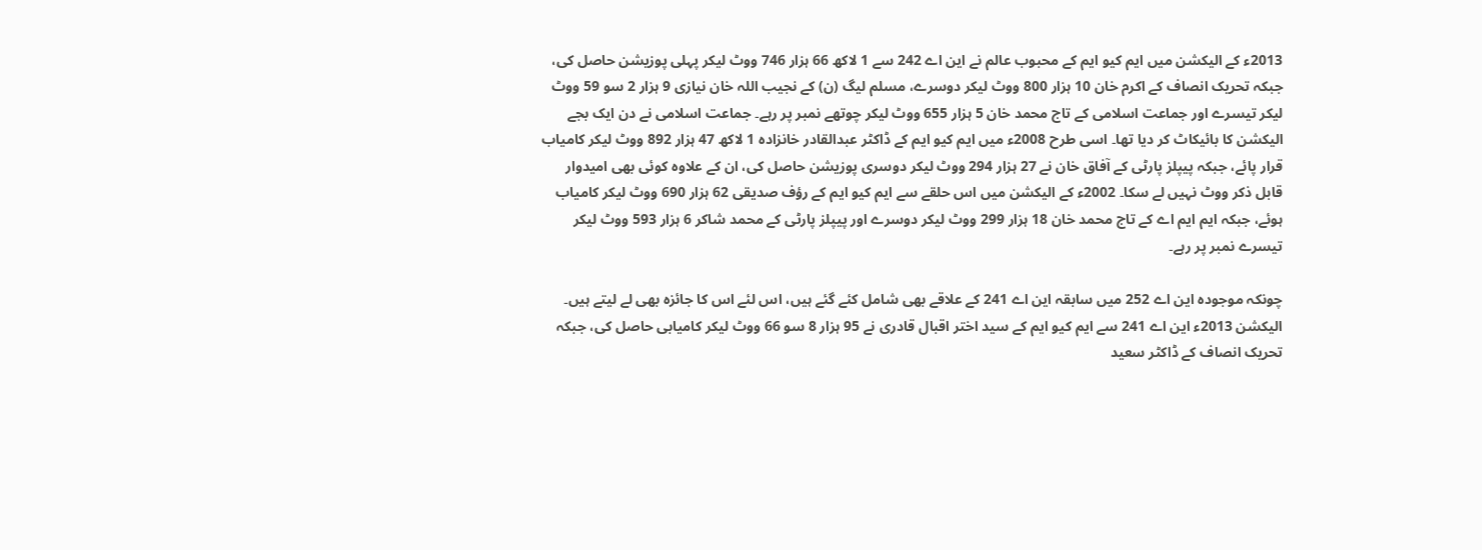2013ء کے الیکشن میں ایم کیو ایم کے محبوب عالم نے این اے 242 سے 1 لاکھ 66 ہزار 746 ووٹ لیکر پہلی پوزیشن حاصل کی، جبکہ تحریک انصاف کے اکرم خان 10 ہزار 800 ووٹ لیکر دوسرے، مسلم لیگ (ن) کے نجیب اللہ خان نیازی 9 ہزار 2 سو 59 ووٹ لیکر تیسرے اور جماعت اسلامی کے تاج محمد خان 5 ہزار 655 ووٹ لیکر چوتھے نمبر پر رہے۔ جماعت اسلامی نے دن ایک بجے الیکشن کا بائیکاٹ کر دیا تھا۔ اسی طرح 2008ء میں ایم کیو ایم کے ڈاکٹر عبدالقادر خانزادہ 1 لاکھ 47 ہزار 892 ووٹ لیکر کامیاب قرار پائے، جبکہ پیپلز پارٹی کے آفاق خان نے 27 ہزار 294 ووٹ لیکر دوسری پوزیشن حاصل کی، ان کے علاوہ کوئی بھی امیدوار قابل ذکر ووٹ نہیں لے سکا۔ 2002ء کے الیکشن میں اس حلقے سے ایم کیو ایم کے رؤف صدیقی 62 ہزار 690 ووٹ لیکر کامیاب ہوئے، جبکہ ایم ایم اے کے تاج محمد خان 18 ہزار 299 ووٹ لیکر دوسرے اور پیپلز پارٹی کے محمد شاکر 6 ہزار 593 ووٹ لیکر تیسرے نمبر پر رہے۔

چونکہ موجودہ این اے 252 میں سابقہ این اے 241 کے علاقے بھی شامل کئے گئے ہیں، اس لئے اس کا جائزہ بھی لے لیتے ہیں۔ الیکشن 2013ء این اے 241 سے ایم کیو ایم کے سید اختر اقبال قادری نے 95 ہزار 8 سو 66 ووٹ لیکر کامیابی حاصل کی، جبکہ تحریک انصاف کے ڈاکٹر سعید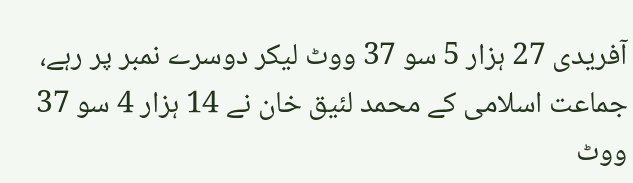آفریدی 27 ہزار 5 سو 37 ووٹ لیکر دوسرے نمبر پر رہے، جماعت اسلامی کے محمد لئیق خان نے 14 ہزار 4 سو 37 ووٹ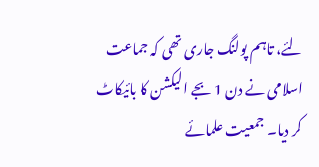لئے، تاہم پولنگ جاری تھی کہ جماعت اسلامی نے دن 1 بجے الیکشن کا بائیکاٹ کر دیا۔ جمعیت علمائے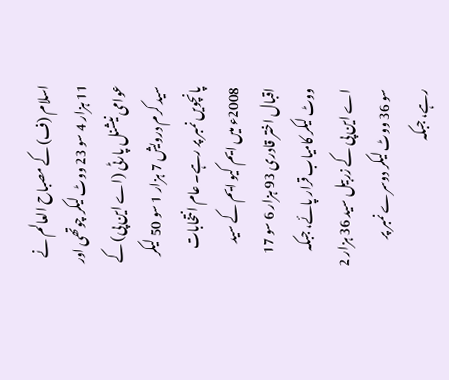اسلام (ف) کے مصباح العالم نے 11 ہزار 4 سو 23 ووٹ لیکر چوتھی اور عوامی نیشنل پارٹی (اے این پی) کے سید کرم درویش 7 ہزار 1 سو 50 لیکر پانچویں نمبر پر رہے۔ عام انتخابات 2008ء میں ایم کیو ایم کے سید اقبال اختر قادری 93 ہزار 6 سو 17 ووٹ لیکر کامیاب قرار پائے، جبکہ اے این پی کے زربیل سید 36 ہزار 2 سو 36 ووٹ لیکر دوسرے نمبر پر رہے، جبکہ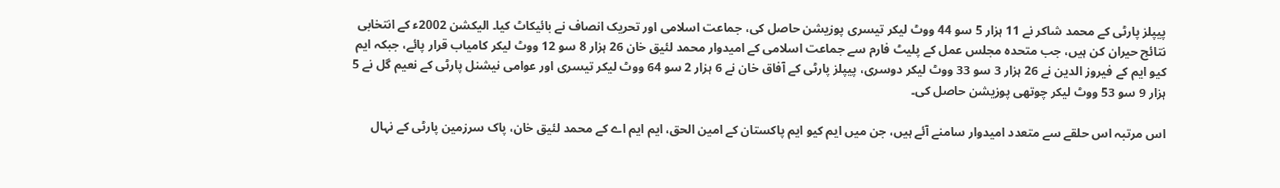پیپلز پارٹی کے محمد شاکر نے 11 ہزار 5 سو 44 ووٹ لیکر تیسری پوزیشن حاصل کی، جماعت اسلامی اور تحریک انصاف نے بائیکاٹ کیا۔ الیکشن 2002ء کے انتخابی نتائج حیران کن ہیں، جب متحدہ مجلس عمل کے پلیٹ فارم سے جماعت اسلامی کے امیدوار محمد لئیق خان 26 ہزار 8 سو 12 ووٹ لیکر کامیاب قرار پائے، جبکہ ایم کیو ایم کے فیروز الدین نے 26 ہزار 3 سو 33 ووٹ لیکر دوسری، پیپلز پارٹی کے آفاق خان نے 6 ہزار 2 سو 64 ووٹ لیکر تیسری اور عوامی نیشنل پارٹی کے نعیم گل نے 5 ہزار 9 سو 53 ووٹ لیکر چوتھی پوزیشن حاصل کی۔

اس مرتبہ اس حلقے سے متعدد امیدوار سامنے آئے ہیں، جن میں ایم کیو ایم پاکستان کے امین الحق، ایم ایم اے کے محمد لئیق خان، پاک سرزمین پارٹی کے نہال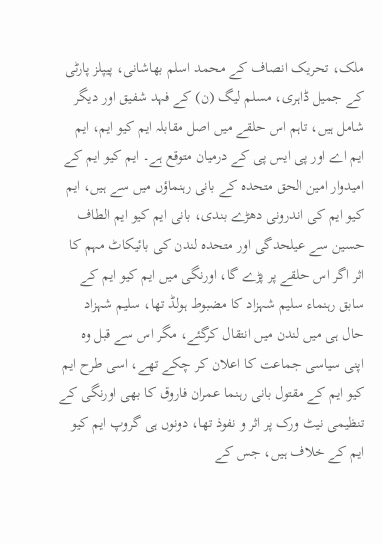ملک، تحریک انصاف کے محمد اسلم بھاشانی، پیپلز پارٹی کے جمیل ڈاہری، مسلم لیگ (ن) کے فہد شفیق اور دیگر شامل ہیں، تاہم اس حلقے میں اصل مقابلہ ایم کیو ایم، ایم ایم اے اور پی ایس پی کے درمیان متوقع ہے۔ ایم کیو ایم کے امیدوار امین الحق متحدہ کے بانی رہنماؤں میں سے ہیں، ایم کیو ایم کی اندرونی دھڑے بندی، بانی ایم کیو ایم الطاف حسین سے عیلحدگی اور متحدہ لندن کی بائیکاٹ مہم کا اثر اگر اس حلقے پر پڑے گا، اورنگی میں ایم کیو ایم کے سابق رہنماء سلیم شہزاد کا مضبوط ہولڈ تھا، سلیم شہزاد حال ہی میں لندن میں انتقال کرگئے، مگر اس سے قبل وہ اپنی سیاسی جماعت کا اعلان کر چکے تھے، اسی طرح ایم کیو ایم کے مقتول بانی رہنما عمران فاروق کا بھی اورنگی کے تنظیمی نیٹ ورک پر اثر و نفوذ تھا، دونوں ہی گروپ ایم کیو ایم کے خلاف ہیں، جس کے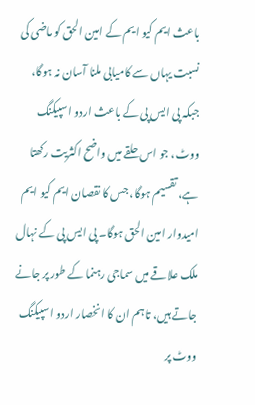باعث ایم کیو ایم کے امین الحق کو ماضی کی نسبت یہاں سے کامیابی ملنا آسان نہ ہوگا، جبکہ پی ایس پی کے باعث اردو اسپیکنگ ووٹ، جو اس حلقے میں واضح اکثریت رکھتا ہے، تقسیم ہوگا، جس کا نقصان ایم کیو ایم امیدوار امین الحق ہوگا۔ پی ایس پی کے نہال ملک علاقے میں سماجی رہنما کے طور پر جانے جاتے ہیں، تاہم ان کا انخصار اردو اسپیکنگ ووٹ پر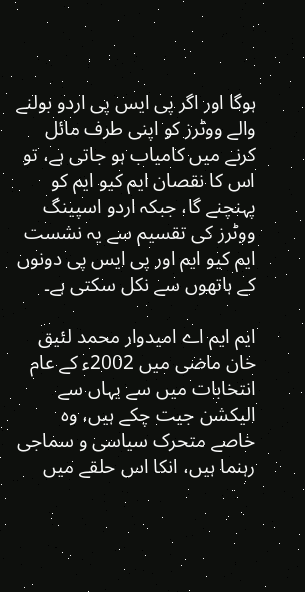ہوگا اور اگر پی ایس پی اردو بولنے والے ووٹرز کو اپنی طرف مائل کرنے میں کامیاب ہو جاتی ہے، تو اس کا نقصان ایم کیو ایم کو پہنچنے گا، جبکہ اردو اسپینگ ووٹرز کی تقسیم سے یہ نشست ایم کیو ایم اور پی ایس پی دونوں کے ہاتھوں سے نکل سکتی ہے۔

ایم ایم اے امیدوار محمد لئیق خان ماضی میں 2002ء کے عام انتخابات میں سے یہاں سے الیکشن جیت چکے ہیں، وہ خاصے متحرک سیاسی و سماجی رہنما ہیں، انکا اس حلقے میں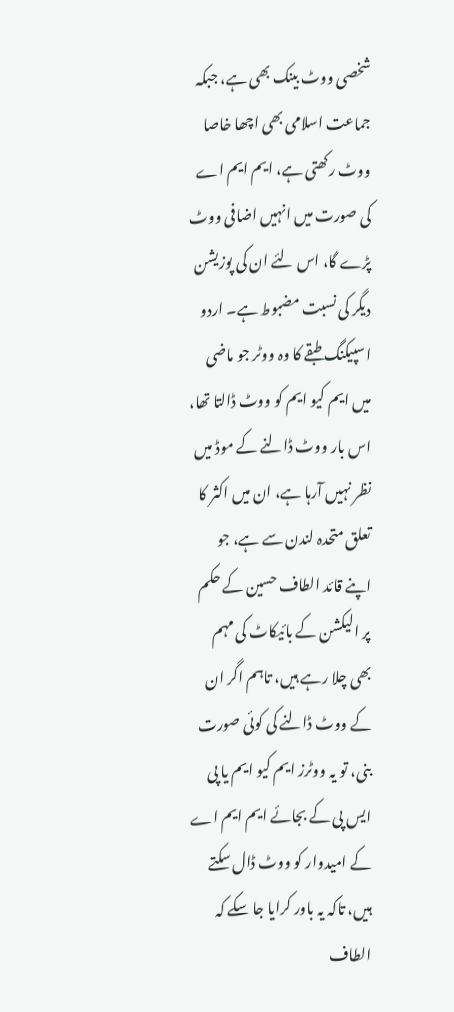شخصی ووٹ بینک بھی ہے، جبکہ جماعت اسلامی بھی اچھا خاصا ووٹ رکھتی ہے، ایم ایم اے کی صورت میں انہیں اضافی ووٹ پڑے گا، اس لئے ان کی پوزیشن دیگر کی نسبت مضبوط ہے۔ اردو اسپیکنگ طبقے کا وہ ووٹر جو ماضی میں ایم کیو ایم کو ووٹ ڈالتا تھا، اس بار ووٹ ڈالنے کے موڈ میں نظر نہیں آرہا ہے، ان میں اکثر کا تعلق متحدہ لندن سے ہے، جو اپنے قائد الطاف حسین کے حکم پر الیکشن کے بائیکاٹ کی مہم بھی چلا رہے ہیں، تاہم اگر ان کے ووٹ ڈالنے کی کوئی صورت بنی، تو یہ ووٹرز ایم کیو ایم یا پی ایس پی کے بجائے ایم ایم اے کے امیدوار کو ووٹ ڈال سکتے ہیں، تاکہ یہ باور کرایا جا سکے کہ الطاف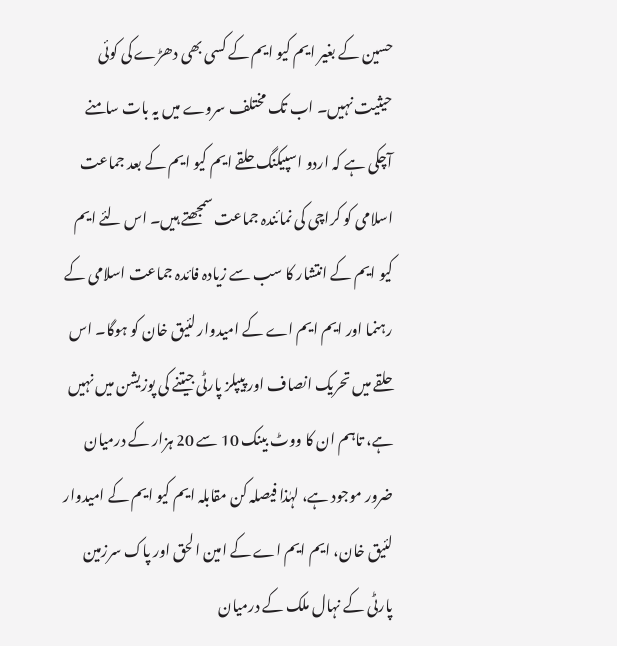حسین کے بغیر ایم کیو ایم کے کسی بھی دھڑے کی کوئی حیثیت نہیں۔ اب تک مختلف سروے میں یہ بات سامنے آچکی ہے کہ اردو اسپیکنگ حلقے ایم کیو ایم کے بعد جماعت اسلامی کو کراچی کی نمائندہ جماعت سمجھتے ہیں۔ اس لئے ایم کیو ایم کے انتشار کا سب سے زیادہ فائدہ جماعت اسلامی کے رہنما اور ایم ایم اے کے امیدوار لئیق خان کو ہوگا۔ اس حلقے میں تحریک انصاف اور پیپلز پارٹی جیتنے کی پوزیشن میں نہیں ہے، تاہم ان کا ووٹ بینک 10 سے 20 ہزار کے درمیان ضرور موجود ہے، لہٰذا فیصلہ کن مقابلہ ایم کیو ایم کے امیدوار لئیق خان، ایم ایم اے کے امین الحق اور پاک سرزمین پارٹی کے نہال ملک کے درمیان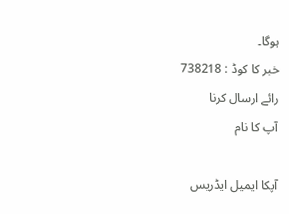ہوگا۔
خبر کا کوڈ : 738218
رائے ارسال کرنا
آپ کا نام

آپکا ایمیل ایڈریس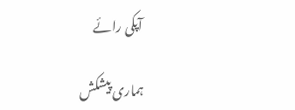آپکی رائے

ہماری پیشکش